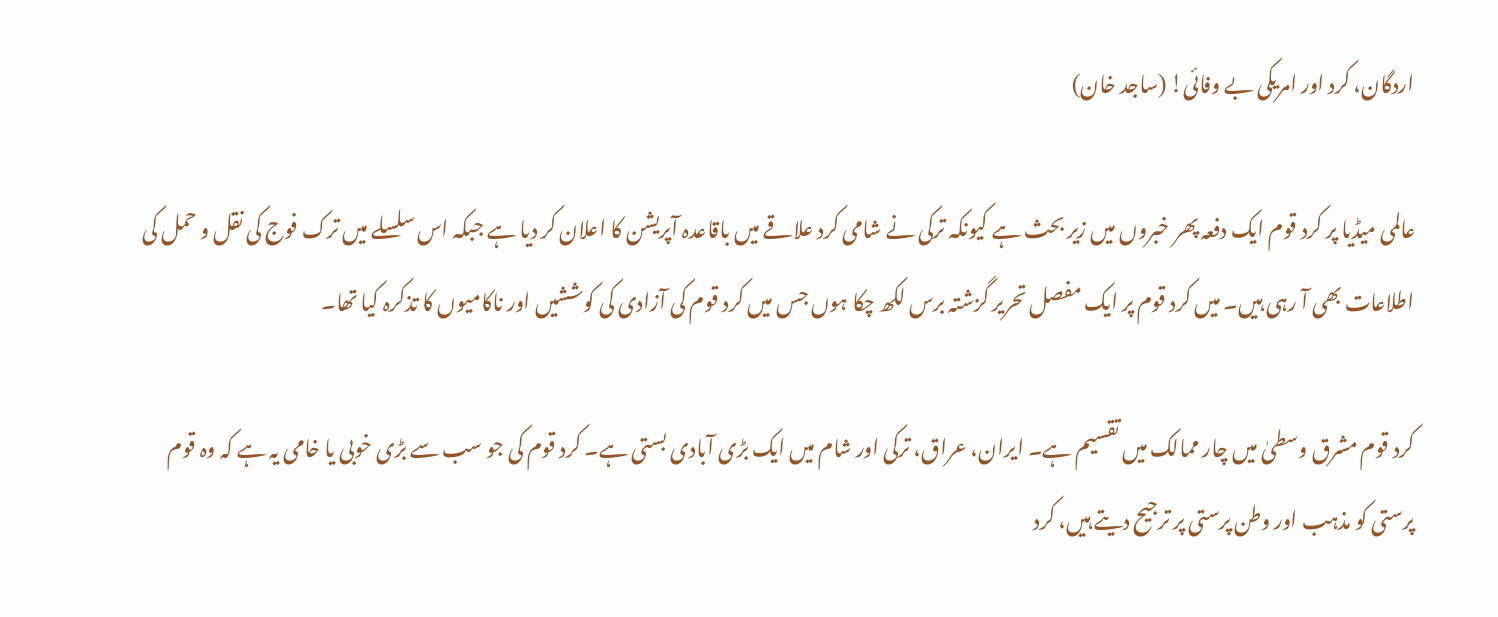اردگان، کرد اور امریکی بے وفائی! (ساجد خان)

عالمی میڈیا پر کرد قوم ایک دفعہ پھر خبروں میں زیر بحث ہے کیونکہ ترکی نے شامی کرد علاقے میں باقاعدہ آپریشن کا اعلان کر دیا ہے جبکہ اس سلسلے میں ترک فوج کی نقل و حمل کی اطلاعات بھی آ رہی ہیں۔ میں کرد قوم پر ایک مفصل تحریر گزشتہ برس لکھ چکا ہوں جس میں کرد قوم کی آزادی کی کوششیں اور ناکامیوں کا تذکرہ کیا تھا۔

کرد قوم مشرق وسطیٰ میں چار ممالک میں تقسیم ہے۔ ایران، عراق، ترکی اور شام میں ایک بڑی آبادی بستی ہے۔ کرد قوم کی جو سب سے بڑی خوبی یا خامی یہ ہے کہ وہ قوم پرستی کو مذہب اور وطن پرستی پر ترجیح دیتے ہیں، کرد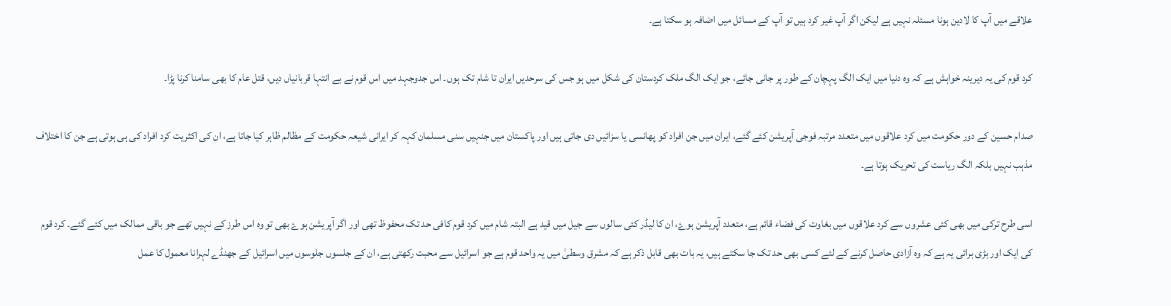علاقے میں آپ کا لادین ہونا مسئلہ نہیں ہے لیکن اگر آپ غیر کرد ہیں تو آپ کے مسائل میں اضافہ ہو سکتا ہے۔

کرد قوم کی یہ دیرینہ خواہش ہے کہ وہ دنیا میں ایک الگ پہچان کے طور پر جانی جائے، جو ایک الگ ملک کردستان کی شکل میں ہو جس کی سرحدیں ایران تا شام تک ہوں۔ اس جدوجہد میں اس قوم نے بے انتہا قربانیاں دیں، قتل عام کا بھی سامنا کرنا پڑا۔

صدام حسین کے دور حکومت میں کرد علاقوں میں متعدد مرتبہ فوجی آپریشن کئے گئے، ایران میں جن افراد کو پھانسی یا سزائیں دی جاتی ہیں اور پاکستان میں جنہیں سنی مسلمان کہہ کر ایرانی شیعہ حکومت کے مظالم ظاہر کیا جاتا ہے، ان کی اکثریت کرد افراد کی ہی ہوتی ہے جن کا اختلاف مذہب نہیں بلکہ الگ ریاست کی تحریک ہوتا ہے۔

اسی طرح ترکی میں بھی کئی عشروں سے کرد علاقوں میں بغاوت کی فضاء قائم ہے، متعدد آپریشن ہوۓ، ان کا لیڈر کئی سالوں سے جیل میں قید ہے البتہ شام میں کرد قوم کافی حد تک محفوظ تھی اور اگر آپریشن ہوۓ بھی تو وہ اس طرز کے نہیں تھے جو باقی ممالک میں کئے گئے۔ کرد قوم کی ایک اور بڑی برائی یہ ہے کہ وہ آزادی حاصل کرنے کے لئے کسی بھی حد تک جا سکتے ہیں، یہ بات بھی قابل ذکر ہے کہ مشرق وسطیٰ میں یہ واحد قوم ہے جو اسرائیل سے محبت رکھتی ہے، ان کے جلسوں جلوسوں میں اسرائیل کے جھنڈے لہرانا معمول کا عمل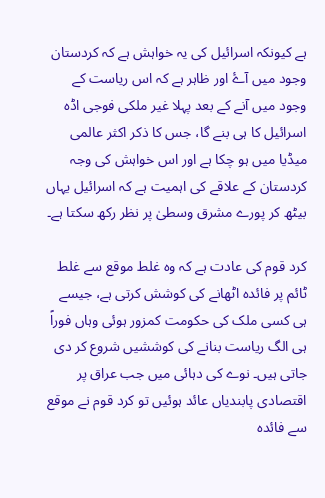ہے کیونکہ اسرائیل کی یہ خواہش ہے کہ کردستان وجود میں آۓ اور ظاہر ہے کہ اس ریاست کے وجود میں آنے کے بعد پہلا غیر ملکی فوجی اڈہ اسرائیل کا ہی بنے گا، جس کا ذکر اکثر عالمی میڈیا میں ہو چکا ہے اور اس خواہش کی وجہ کردستان کے علاقے کی اہمیت ہے کہ اسرائیل یہاں بیٹھ کر پورے مشرق وسطیٰ پر نظر رکھ سکتا ہے۔

کرد قوم کی عادت ہے کہ وہ غلط موقع سے غلط ٹائم پر فائدہ اٹھانے کی کوشش کرتی ہے، جیسے ہی کسی ملک کی حکومت کمزور ہوئی وہاں فوراً ہی الگ ریاست بنانے کی کوششیں شروع کر دی جاتی ہیں۔ نوے کی دہائی میں جب عراق پر اقتصادی پابندیاں عائد ہوئیں تو کرد قوم نے موقع سے فائدہ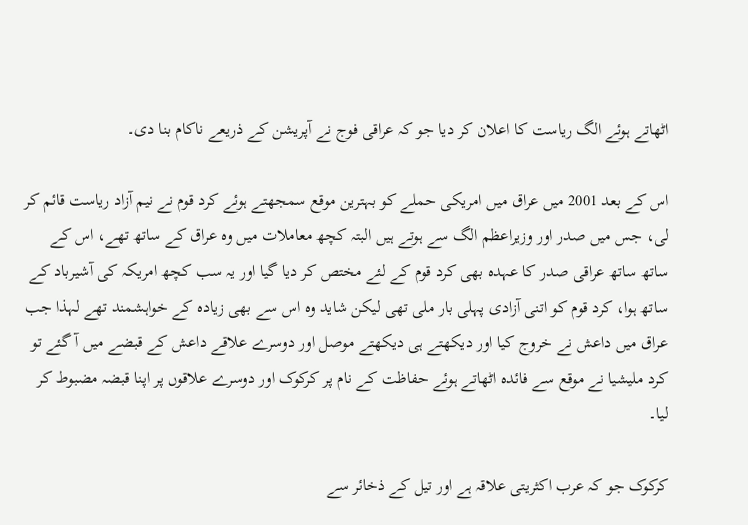اٹھاتے ہوئے الگ ریاست کا اعلان کر دیا جو کہ عراقی فوج نے آپریشن کے ذریعے ناکام بنا دی۔

اس کے بعد 2001 میں عراق میں امریکی حملے کو بہترین موقع سمجھتے ہوئے کرد قوم نے نیم آزاد ریاست قائم کر لی، جس میں صدر اور وزیراعظم الگ سے ہوتے ہیں البتہ کچھ معاملات میں وہ عراق کے ساتھ تھے، اس کے ساتھ ساتھ عراقی صدر کا عہدہ بھی کرد قوم کے لئے مختص کر دیا گیا اور یہ سب کچھ امریکہ کی آشیرباد کے ساتھ ہوا، کرد قوم کو اتنی آزادی پہلی بار ملی تھی لیکن شاید وہ اس سے بھی زیادہ کے خواہشمند تھے لہذا جب عراق میں داعش نے خروج کیا اور دیکھتے ہی دیکھتے موصل اور دوسرے علاقے داعش کے قبضے میں آ گئے تو کرد ملیشیا نے موقع سے فائدہ اٹھاتے ہوئے حفاظت کے نام پر کرکوک اور دوسرے علاقوں پر اپنا قبضہ مضبوط کر لیا۔

کرکوک جو کہ عرب اکثریتی علاقہ ہے اور تیل کے ذخائر سے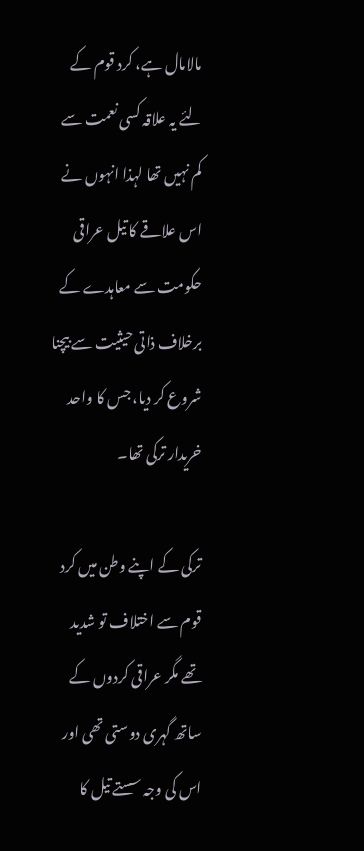مالامال ہے، کرد قوم کے لئے یہ علاقہ کسی نعمت سے کم نہیں تھا لہذا انہوں نے اس علاقے کا تیل عراقی حکومت سے معاہدے کے برخلاف ذاتی حیثیت سے بیچنا شروع کر دیا، جس کا واحد خریدار ترکی تھا۔

ترکی کے اپنے وطن میں کرد قوم سے اختلاف تو شدید تھے مگر عراقی کردوں کے ساتھ گہری دوستی تھی اور اس کی وجہ سستے تیل کا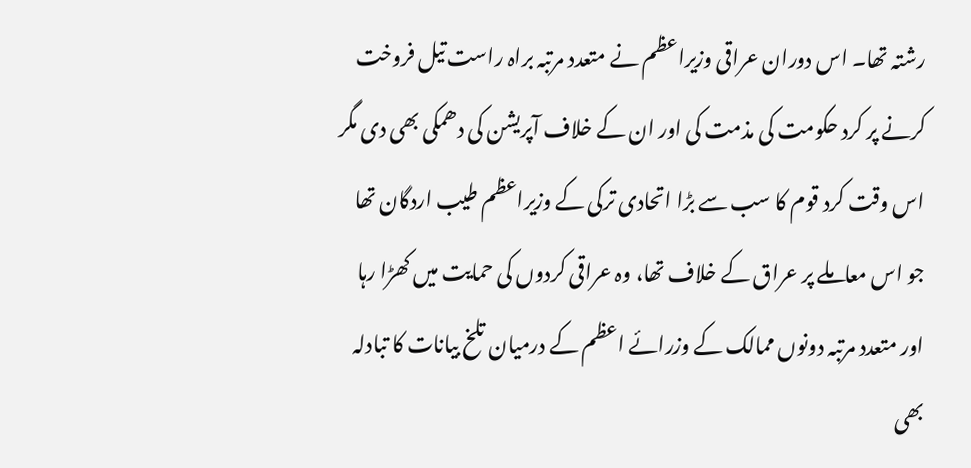رشتہ تھا۔ اس دوران عراقی وزیراعظم نے متعدد مرتبہ براہ راست تیل فروخت کرنے پر کرد حکومت کی مذمت کی اور ان کے خلاف آپریشن کی دھمکی بھی دی مگر اس وقت کرد قوم کا سب سے بڑا اتحادی ترکی کے وزیراعظم طیب اردگان تھا جو اس معاملے پر عراق کے خلاف تھا، وہ عراقی کردوں کی حمایت میں کھڑا رہا اور متعدد مرتبہ دونوں ممالک کے وزرائے اعظم کے درمیان تلخ بیانات کا تبادلہ بھی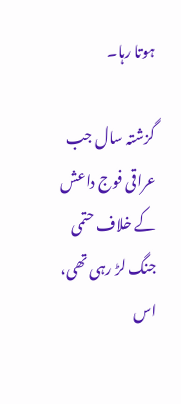ہوتا رہا۔

گزشتہ سال جب عراقی فوج داعش کے خلاف حتمی جنگ لڑ رہی تھی، اس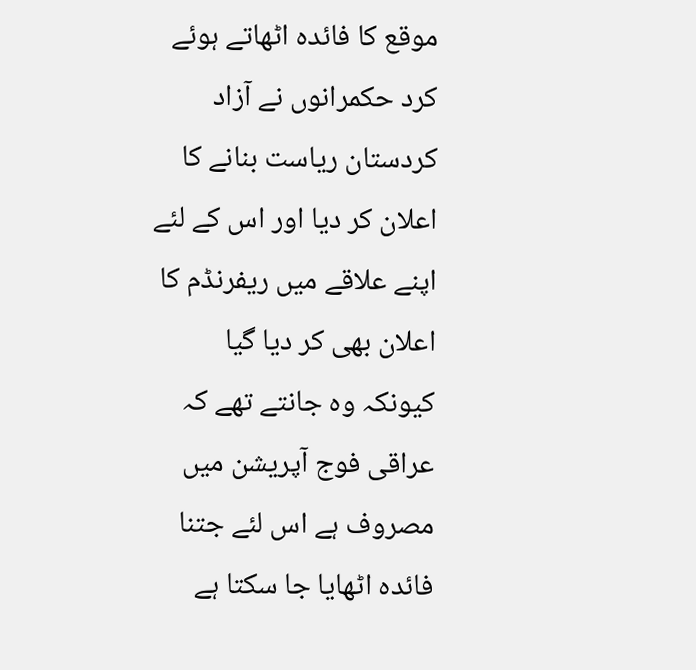موقع کا فائدہ اٹھاتے ہوئے کرد حکمرانوں نے آزاد کردستان ریاست بنانے کا اعلان کر دیا اور اس کے لئے اپنے علاقے میں ریفرنڈم کا اعلان بھی کر دیا گیا کیونکہ وہ جانتے تھے کہ عراقی فوج آپریشن میں مصروف ہے اس لئے جتنا فائدہ اٹھایا جا سکتا ہے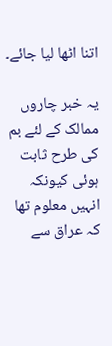اتنا اٹھا لیا جائے۔

یہ خبر چاروں ممالک کے لئے بم کی طرح ثابت ہوئی کیونکہ انہیں معلوم تھا کہ عراق سے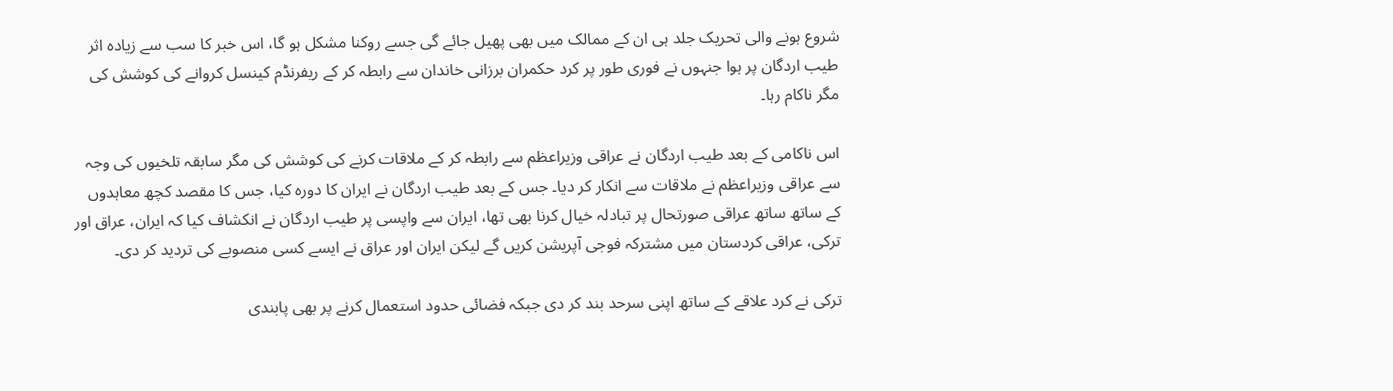شروع ہونے والی تحریک جلد ہی ان کے ممالک میں بھی پھیل جائے گی جسے روکنا مشکل ہو گا، اس خبر کا سب سے زیادہ اثر طیب اردگان پر ہوا جنہوں نے فوری طور پر کرد حکمران برزانی خاندان سے رابطہ کر کے ریفرنڈم کینسل کروانے کی کوشش کی مگر ناکام رہا۔

اس ناکامی کے بعد طیب اردگان نے عراقی وزیراعظم سے رابطہ کر کے ملاقات کرنے کی کوشش کی مگر سابقہ تلخیوں کی وجہ سے عراقی وزیراعظم نے ملاقات سے انکار کر دیا۔ جس کے بعد طیب اردگان نے ایران کا دورہ کیا، جس کا مقصد کچھ معاہدوں کے ساتھ ساتھ عراقی صورتحال پر تبادلہ خیال کرنا بھی تھا، ایران سے واپسی پر طیب اردگان نے انکشاف کیا کہ ایران، عراق اور ترکی، عراقی کردستان میں مشترکہ فوجی آپریشن کریں گے لیکن ایران اور عراق نے ایسے کسی منصوبے کی تردید کر دی۔

ترکی نے کرد علاقے کے ساتھ اپنی سرحد بند کر دی جبکہ فضائی حدود استعمال کرنے پر بھی پابندی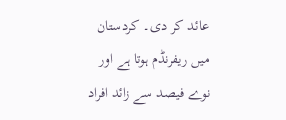عائد کر دی۔ کردستان میں ریفرنڈم ہوتا ہے اور نوے فیصد سے زائد افراد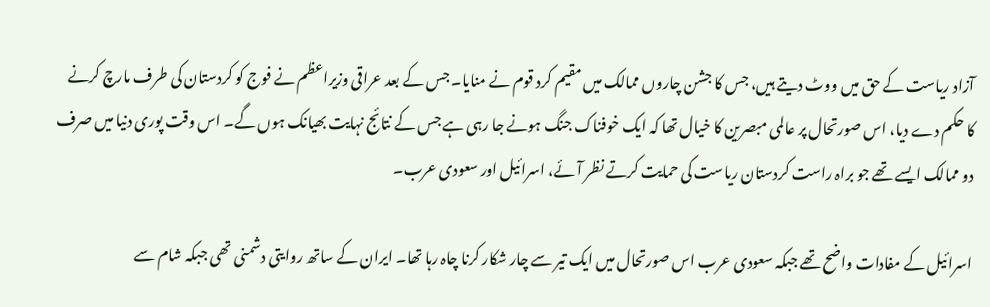آزاد ریاست کے حق میں ووٹ دیتے ہیں، جس کا جشن چاروں ممالک میں مقیم کرد قوم نے منایا۔ جس کے بعد عراقی وزیراعظم نے فوج کو کردستان کی طرف مارچ کرنے کا حکم دے دیا، اس صورتحال پر عالمی مبصرین کا خیال تھا کہ ایک خوفناک جنگ ہونے جا رہی ہے جس کے نتائج نہایت بھیانک ہوں گے۔ اس وقت پوری دنیا میں صرف دو ممالک ایسے تھے جو براہ راست کردستان ریاست کی حمایت کرتے نظر آئے، اسرائیل اور سعودی عرب۔

اسرائیل کے مفادات واضح تھے جبکہ سعودی عرب اس صورتحال میں ایک تیر سے چار شکار کرنا چاہ رہا تھا۔ ایران کے ساتھ روایتی دشمنی تھی جبکہ شام سے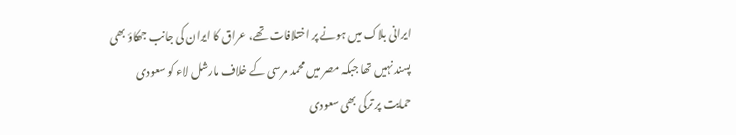ایرانی بلاک میں ہونے پر اختلافات تھے، عراق کا ایران کی جانب جھکاؤ بھی پسند نہیں تھا جبکہ مصر میں محمد مرسی کے خلاف مارشل لاء کو سعودی حمایت پر ترکی بھی سعودی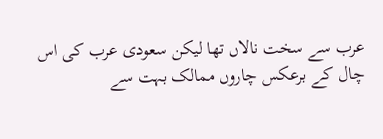عرب سے سخت نالاں تھا لیکن سعودی عرب کی اس چال کے برعکس چاروں ممالک بہت سے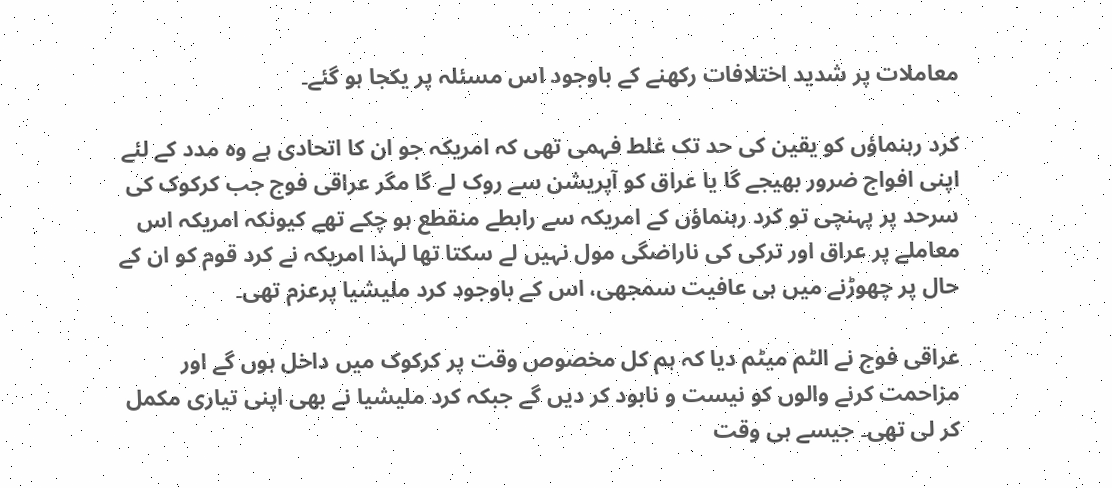معاملات پر شدید اختلافات رکھنے کے باوجود اس مسئلہ پر یکجا ہو گئے۔

کرد رہنماؤں کو یقین کی حد تک غلط فہمی تھی کہ امریکہ جو ان کا اتحادی ہے وہ مدد کے لئے اپنی افواج ضرور بھیجے گا یا عراق کو آپریشن سے روک لے گا مگر عراقی فوج جب کرکوک کی سرحد پر پہنچی تو کرد رہنماؤں کے امریکہ سے رابطے منقطع ہو چکے تھے کیونکہ امریکہ اس معاملے پر عراق اور ترکی کی ناراضگی مول نہیں لے سکتا تھا لہذا امریکہ نے کرد قوم کو ان کے حال پر چھوڑنے میں ہی عافیت سمجھی، اس کے باوجود کرد ملیشیا پرعزم تھی۔

عراقی فوج نے الٹم میٹم دیا کہ ہم کل مخصوص وقت پر کرکوک میں داخل ہوں گے اور مزاحمت کرنے والوں کو نیست و نابود کر دیں گے جبکہ کرد ملیشیا نے بھی اپنی تیاری مکمل کر لی تھی۔ جیسے ہی وقت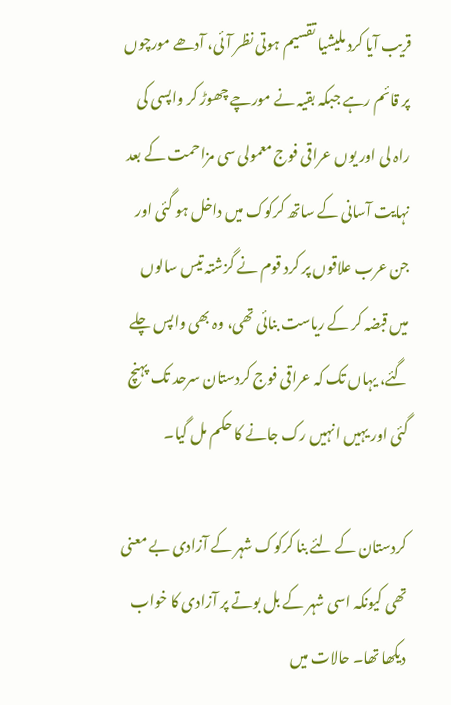قریب آیا کرد ملیشیا تقسیم ہوتی نظر آئی، آدھے مورچوں پر قائم رہے جبکہ بقیہ نے مورچے چھوڑ کر واپسی کی راہ لی اور یوں عراقی فوج معمولی سی مزاحمت کے بعد نہایت آسانی کے ساتھ کرکوک میں داخل ہو گئی اور جن عرب علاقوں پر کرد قوم نے گزشتہ تیس سالوں میں قبضہ کر کے ریاست بنائی تھی، وہ بھی واپس چلے گئے، یہاں تک کہ عراقی فوج کردستان سرحد تک پہنچ گئی اور یہیں انہیں رک جانے کا حکم مل گیا۔

کردستان کے لئے بنا کرکوک شہر کے آزادی بے معنی تھی کیونکہ اسی شہر کے بل بوتے پر آزادی کا خواب دیکھا تھا۔ حالات میں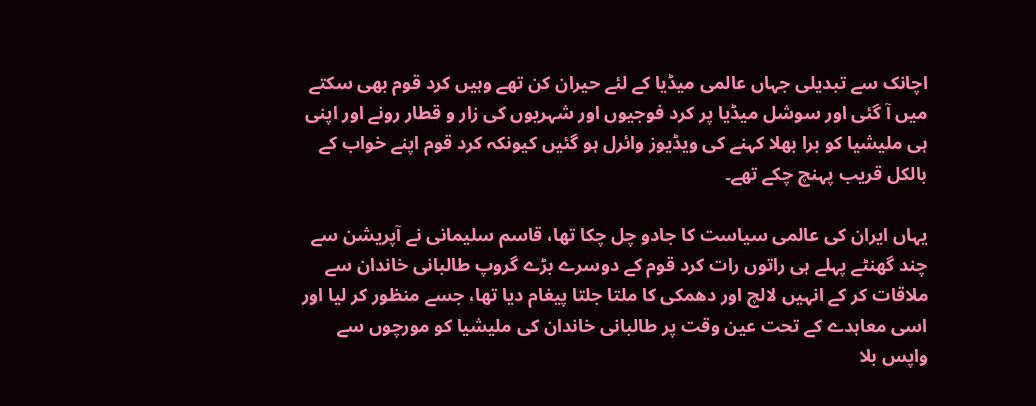اچانک سے تبدیلی جہاں عالمی میڈیا کے لئے حیران کن تھے وہیں کرد قوم بھی سکتے میں آ گئی اور سوشل میڈیا پر کرد فوجیوں اور شہریوں کی زار و قطار رونے اور اپنی ہی ملیشیا کو برا بھلا کہنے کی ویڈیوز وائرل ہو گئیں کیونکہ کرد قوم اپنے خواب کے بالکل قریب پہنچ چکے تھے۔

یہاں ایران کی عالمی سیاست کا جادو چل چکا تھا، قاسم سلیمانی نے آپریشن سے چند گھنٹے پہلے ہی راتوں رات کرد قوم کے دوسرے بڑے گروپ طالبانی خاندان سے ملاقات کر کے انہیں لالچ اور دھمکی کا ملتا جلتا پیغام دیا تھا، جسے منظور کر لیا اور اسی معاہدے کے تحت عین وقت پر طالبانی خاندان کی ملیشیا کو مورچوں سے واپس بلا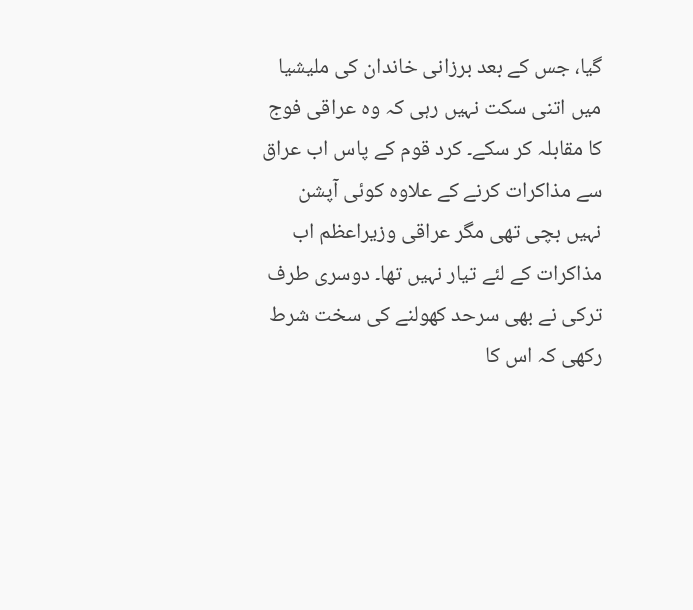گیا، جس کے بعد برزانی خاندان کی ملیشیا میں اتنی سکت نہیں رہی کہ وہ عراقی فوج کا مقابلہ کر سکے۔ کرد قوم کے پاس اب عراق سے مذاکرات کرنے کے علاوہ کوئی آپشن نہیں بچی تھی مگر عراقی وزیراعظم اب مذاکرات کے لئے تیار نہیں تھا۔ دوسری طرف ترکی نے بھی سرحد کھولنے کی سخت شرط رکھی کہ اس کا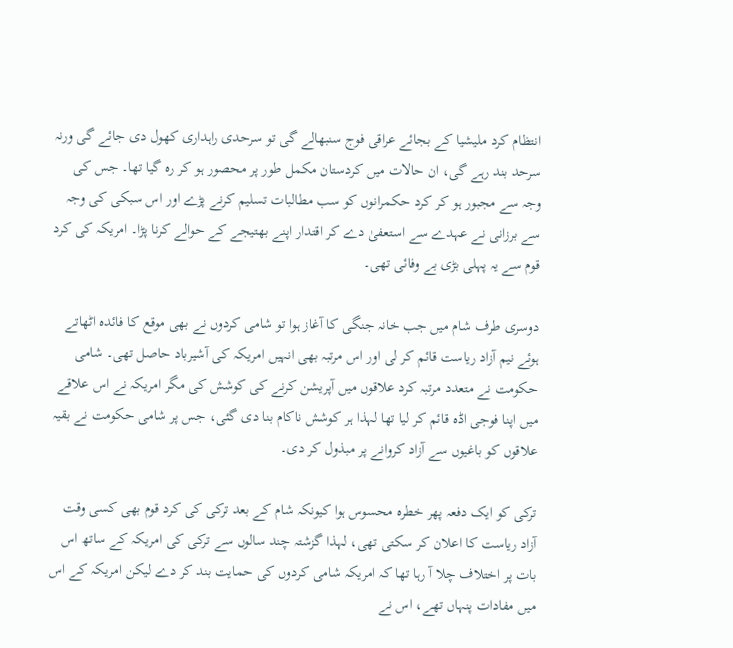انتظام کرد ملیشیا کے بجائے عراقی فوج سنبھالے گی تو سرحدی راہداری کھول دی جائے گی ورنہ سرحد بند رہے گی، ان حالات میں کردستان مکمل طور پر محصور ہو کر رہ گیا تھا۔ جس کی وجہ سے مجبور ہو کر کرد حکمرانوں کو سب مطالبات تسلیم کرنے پڑے اور اس سبکی کی وجہ سے برزانی نے عہدے سے استعفیٰ دے کر اقتدار اپنے بھتیجے کے حوالے کرنا پڑا۔ امریکہ کی کرد قوم سے یہ پہلی بڑی بے وفائی تھی۔

دوسری طرف شام میں جب خانہ جنگی کا آغاز ہوا تو شامی کردوں نے بھی موقع کا فائدہ اٹھاتے ہوئے نیم آزاد ریاست قائم کر لی اور اس مرتبہ بھی انہیں امریکہ کی آشیرباد حاصل تھی۔ شامی حکومت نے متعدد مرتبہ کرد علاقوں میں آپریشن کرنے کی کوشش کی مگر امریکہ نے اس علاقے میں اپنا فوجی اڈہ قائم کر لیا تھا لہذا ہر کوشش ناکام بنا دی گئی، جس پر شامی حکومت نے بقیہ علاقوں کو باغیوں سے آزاد کروانے پر مبذول کر دی۔

ترکی کو ایک دفعہ پھر خطرہ محسوس ہوا کیونکہ شام کے بعد ترکی کی کرد قوم بھی کسی وقت آزاد ریاست کا اعلان کر سکتی تھی، لہذا گزشتہ چند سالوں سے ترکی کی امریکہ کے ساتھ اس بات پر اختلاف چلا آ رہا تھا کہ امریکہ شامی کردوں کی حمایت بند کر دے لیکن امریکہ کے اس میں مفادات پنہاں تھے، اس نے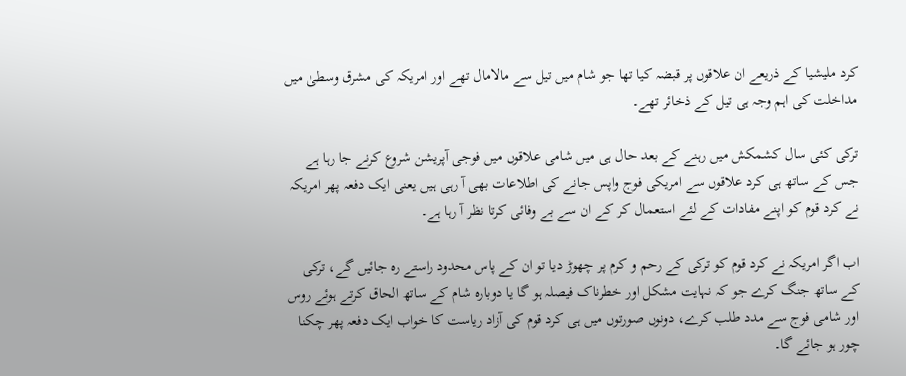کرد ملیشیا کے ذریعے ان علاقوں پر قبضہ کیا تھا جو شام میں تیل سے مالامال تھے اور امریکہ کی مشرق وسطیٰ میں مداخلت کی اہم وجہ ہی تیل کے ذخائر تھے۔

ترکی کئی سال کشمکش میں رہنے کے بعد حال ہی میں شامی علاقوں میں فوجی آپریشن شروع کرنے جا رہا ہے جس کے ساتھ ہی کرد علاقوں سے امریکی فوج واپس جانے کی اطلاعات بھی آ رہی ہیں یعنی ایک دفعہ پھر امریکہ نے کرد قوم کو اپنے مفادات کے لئے استعمال کر کے ان سے بے وفائی کرتا نظر آ رہا ہے۔

اب اگر امریکہ نے کرد قوم کو ترکی کے رحم و کرم پر چھوڑ دیا تو ان کے پاس محدود راستے رہ جائیں گے، ترکی کے ساتھ جنگ کرے جو کہ نہایت مشکل اور خطرناک فیصلہ ہو گا یا دوبارہ شام کے ساتھ الحاق کرتے ہوئے روس اور شامی فوج سے مدد طلب کرے، دونوں صورتوں میں ہی کرد قوم کی آزاد ریاست کا خواب ایک دفعہ پھر چکنا چور ہو جائے گا۔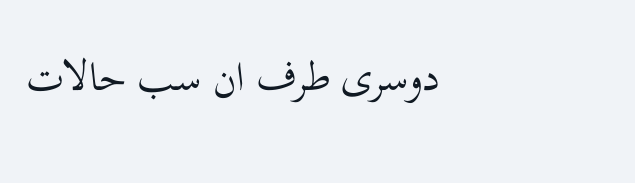دوسری طرف ان سب حالات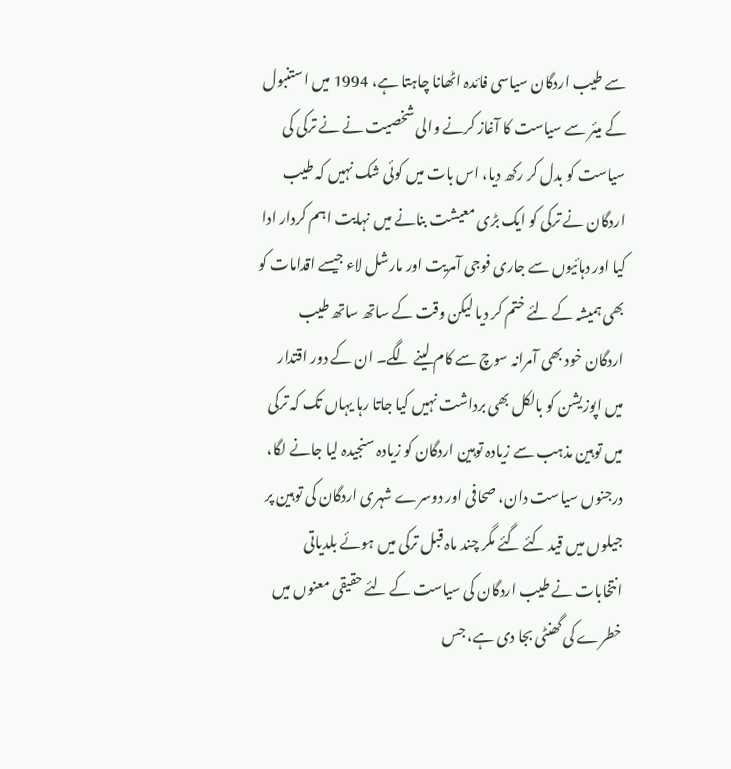سے طیب اردگان سیاسی فائدہ اٹھانا چاہتا ہے، 1994 میں استنبول کے میئر سے سیاست کا آغاز کرنے والی شخصیت نے نے ترکی کی سیاست کو بدل کر رکھ دیا، اس بات میں کوئی شک نہیں کہ طیب اردگان نے ترکی کو ایک بڑی معیشت بنانے میں نہایت اہم کردار ادا کیا اور دہائیوں سے جاری فوجی آمریت اور مارشل لاء جیسے اقدامات کو بھی ہمیشہ کے لئے ختم کر دیا لیکن وقت کے ساتھ ساتھ طیب اردگان خود بھی آمرانہ سوچ سے کام لینے لگے۔ ان کے دور اقتدار میں اپوزیشن کو بالکل بھی برداشت نہیں کیا جاتا رہا یہاں تک کہ ترکی میں توہین مذہب سے زیادہ توہین اردگان کو زیادہ سنجیدہ لیا جانے لگا، درجنوں سیاست دان، صحافی اور دوسرے شہری اردگان کی توہین پر جیلوں میں قید کئے گئے مگر چند ماہ قبل ترکی میں ہوئے بلدیاتی انتخابات نے طیب اردگان کی سیاست کے لئے حقیقی معنوں میں خطرے کی گھنٹی بجا دی ہے، جس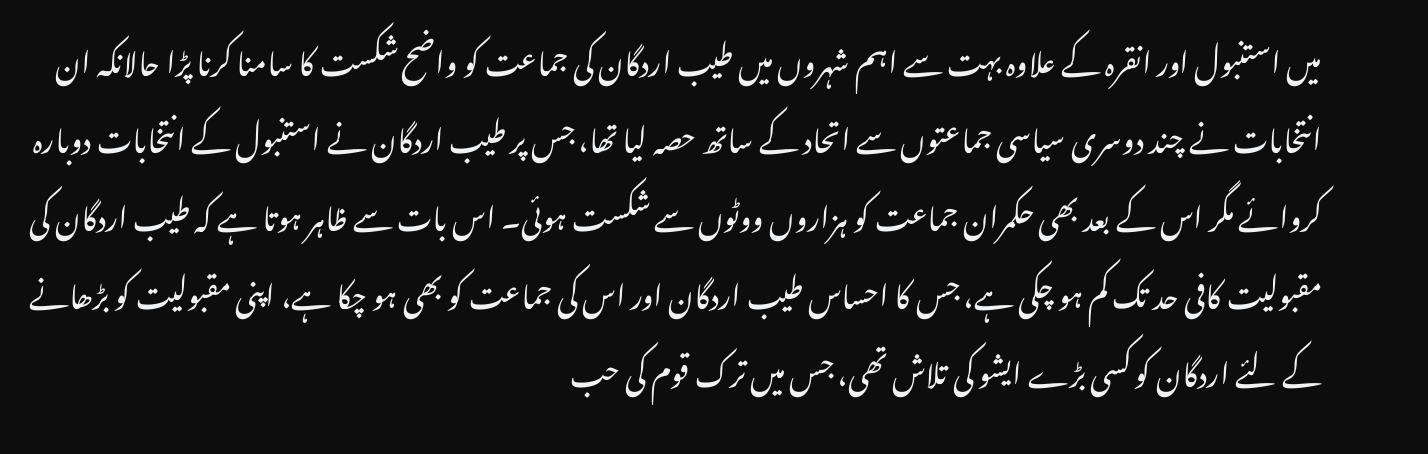میں استنبول اور انقرہ کے علاوہ بہت سے اہم شہروں میں طیب اردگان کی جماعت کو واضح شکست کا سامنا کرنا پڑا حالانکہ ان انتخابات نے چند دوسری سیاسی جماعتوں سے اتحاد کے ساتھ حصہ لیا تھا، جس پر طیب اردگان نے استنبول کے انتخابات دوبارہ کروائے مگر اس کے بعد بھی حکمران جماعت کو ہزاروں ووٹوں سے شکست ہوئی۔ اس بات سے ظاہر ہوتا ہے کہ طیب اردگان کی مقبولیت کافی حد تک کم ہو چکی ہے، جس کا احساس طیب اردگان اور اس کی جماعت کو بھی ہو چکا ہے، اپنی مقبولیت کو بڑھانے کے لئے اردگان کو کسی بڑے ایشو کی تلاش تھی، جس میں ترک قوم کی حب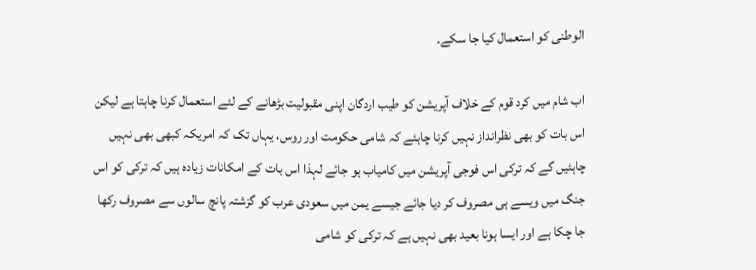الوطنی کو استعمال کیا جا سکے۔

اب شام میں کرد قوم کے خلاف آپریشن کو طیب اردگان اپنی مقبولیت بڑھانے کے لئے استعمال کرنا چاہتا ہے لیکن اس بات کو بھی نظرانداز نہیں کرنا چاہئے کہ شامی حکومت اور روس، یہاں تک کہ امریکہ کبھی بھی نہیں چاہئیں گے کہ ترکی اس فوجی آپریشن میں کامیاب ہو جائے لہذا اس بات کے امکانات زیادہ ہیں کہ ترکی کو اس جنگ میں ویسے ہی مصروف کر دیا جائے جیسے یمن میں سعودی عرب کو گزشتہ پانچ سالوں سے مصروف رکھا جا چکا ہے اور ایسا ہونا بعید بھی نہیں ہے کہ ترکی کو شامی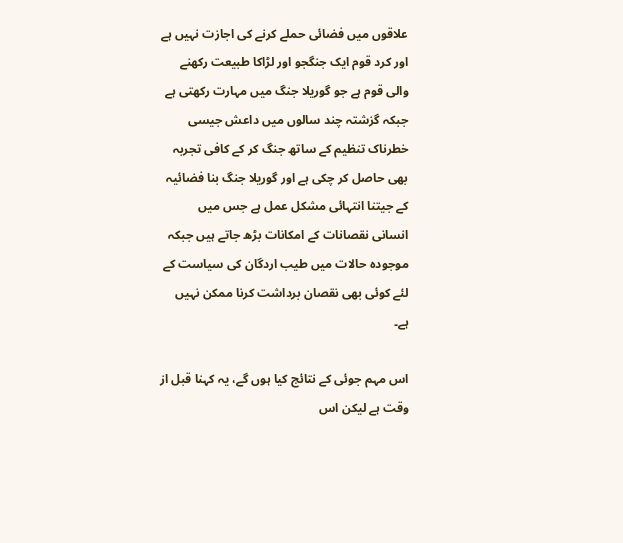علاقوں میں فضائی حملے کرنے کی اجازت نہیں ہے اور کرد قوم ایک جنگجو اور لڑاکا طبیعت رکھنے والی قوم ہے جو گوریلا جنگ میں مہارت رکھتی ہے جبکہ گزشتہ چند سالوں میں داعش جیسی خطرناک تنظیم کے ساتھ جنگ کر کے کافی تجربہ بھی حاصل کر چکی ہے اور گوریلا جنگ بنا فضائیہ کے جیتنا انتہائی مشکل عمل ہے جس میں انسانی نقصانات کے امکانات بڑھ جاتے ہیں جبکہ موجودہ حالات میں طیب اردگان کی سیاست کے لئے کوئی بھی نقصان برداشت کرنا ممکن نہیں ہے۔

اس مہم جوئی کے نتائج کیا ہوں گے، یہ کہنا قبل از وقت ہے لیکن اس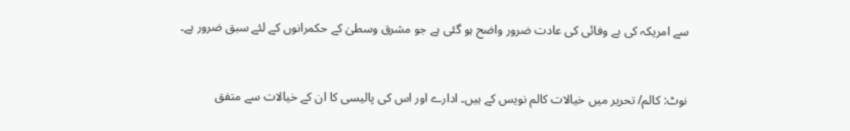سے امریکہ کی بے وفائی کی عادت ضرور واضح ہو گئی ہے جو مشرق وسطیٰ کے حکمرانوں کے لئے سبق ضرور ہے۔


نوٹ: کالم/ تحریر میں خیالات کالم نویس کے ہیں۔ ادارے اور اس کی پالیسی کا ان کے خیالات سے متفق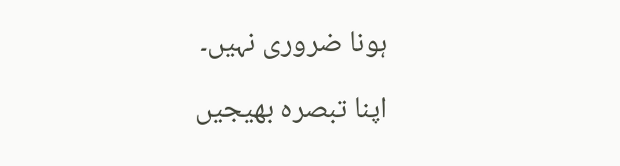ہونا ضروری نہیں۔

اپنا تبصرہ بھیجیں